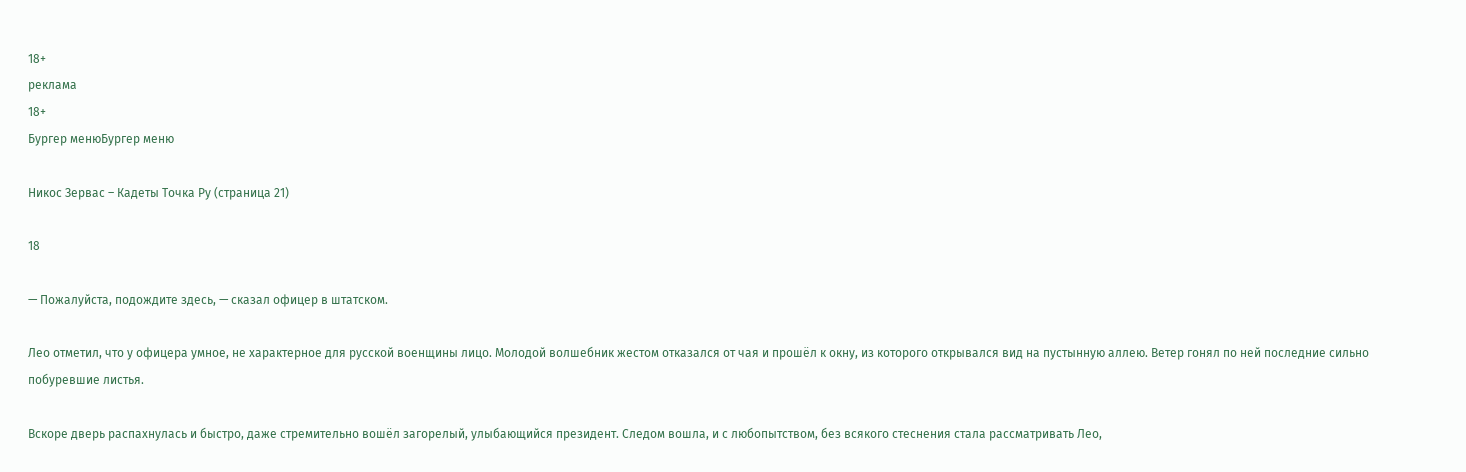18+
реклама
18+
Бургер менюБургер меню

Никос Зервас – Кадеты Точка Ру (страница 21)

18

— Пожалуйста, подождите здесь, — сказал офицер в штатском.

Лео отметил, что у офицера умное, не характерное для русской военщины лицо. Молодой волшебник жестом отказался от чая и прошёл к окну, из которого открывался вид на пустынную аллею. Ветер гонял по ней последние сильно побуревшие листья.

Вскоре дверь распахнулась и быстро, даже стремительно вошёл загорелый, улыбающийся президент. Следом вошла, и с любопытством, без всякого стеснения стала рассматривать Лео,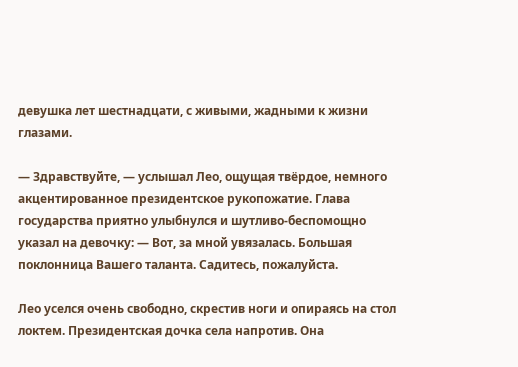девушка лет шестнадцати, с живыми, жадными к жизни глазами.

— Здравствуйте, — услышал Лео, ощущая твёрдое, немного акцентированное президентское рукопожатие. Глава государства приятно улыбнулся и шутливо-беспомощно указал на девочку: — Вот, за мной увязалась. Большая поклонница Вашего таланта. Садитесь, пожалуйста.

Лео уселся очень свободно, скрестив ноги и опираясь на стол локтем. Президентская дочка села напротив. Она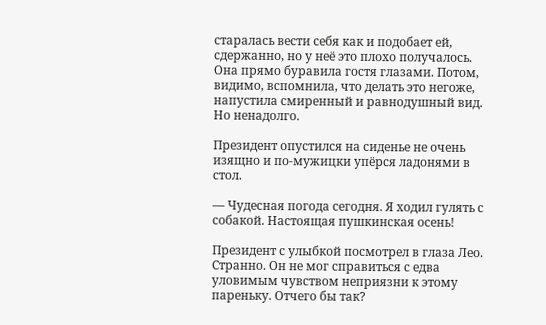старалась вести себя как и подобает ей, сдержанно, но у неё это плохо получалось. Она прямо буравила гостя глазами. Потом, видимо, вспомнила, что делать это негоже, напустила смиренный и равнодушный вид. Но ненадолго.

Президент опустился на сиденье не очень изящно и по-мужицки упёрся ладонями в стол.

— Чудесная погода сегодня. Я ходил гулять с собакой. Настоящая пушкинская осень!

Президент с улыбкой посмотрел в глаза Лео. Странно. Он не мог справиться с едва уловимым чувством неприязни к этому пареньку. Отчего бы так?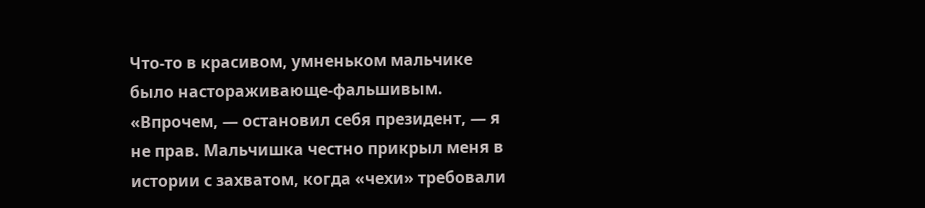Что-то в красивом, умненьком мальчике было настораживающе-фальшивым. «Впрочем, — остановил себя президент, — я не прав. Мальчишка честно прикрыл меня в истории с захватом, когда «чехи» требовали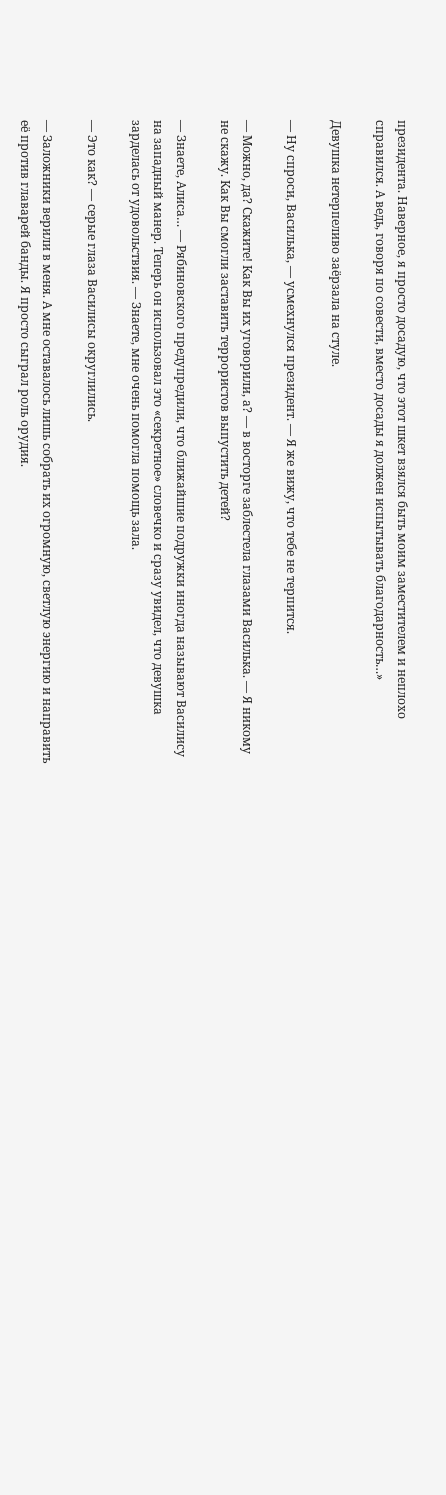президента. Наверное, я просто досадую, что этот шкет взялся быть моим заместителем и неплохо справился. А ведь, говоря по совести, вместо досады я должен испытывать благодарность…»

Девушка нетерпеливо заёрзала на стуле.

— Ну спроси, Василька, — усмехнулся президент. — Я же вижу, что тебе не терпится.

— Можно, да? Скажите! Как Вы их уговорили, а? — в восторге заблестела глазами Василька. — Я никому не скажу. Как Вы смогли заставить террористов выпустить детей?

— Знаете, Алиса… — Рябиновского предупредили, что ближайшие подружки иногда называют Василису на западный манер. Теперь он использовал это «секретное» словечко и сразу увидел, что девушка зарделась от удовольствия. — Знаете, мне очень помогла помощь зала.

— Это как? — серые глаза Василисы округлились.

— Заложники верили в меня. А мне оставалось лишь собрать их огромную, светлую энергию и направить её против главарей банды. Я просто сыграл роль орудия.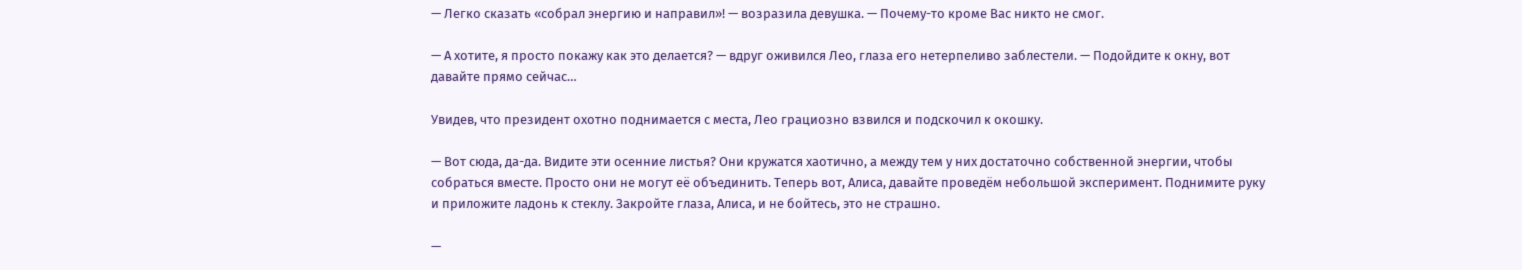— Легко сказать «собрал энергию и направил»! — возразила девушка. — Почему-то кроме Вас никто не смог.

— А хотите, я просто покажу как это делается? — вдруг оживился Лео, глаза его нетерпеливо заблестели. — Подойдите к окну, вот давайте прямо сейчас…

Увидев, что президент охотно поднимается с места, Лео грациозно взвился и подскочил к окошку.

— Вот сюда, да-да. Видите эти осенние листья? Они кружатся хаотично, а между тем у них достаточно собственной энергии, чтобы собраться вместе. Просто они не могут её объединить. Теперь вот, Алиса, давайте проведём небольшой эксперимент. Поднимите руку и приложите ладонь к стеклу. Закройте глаза, Алиса, и не бойтесь, это не страшно.

—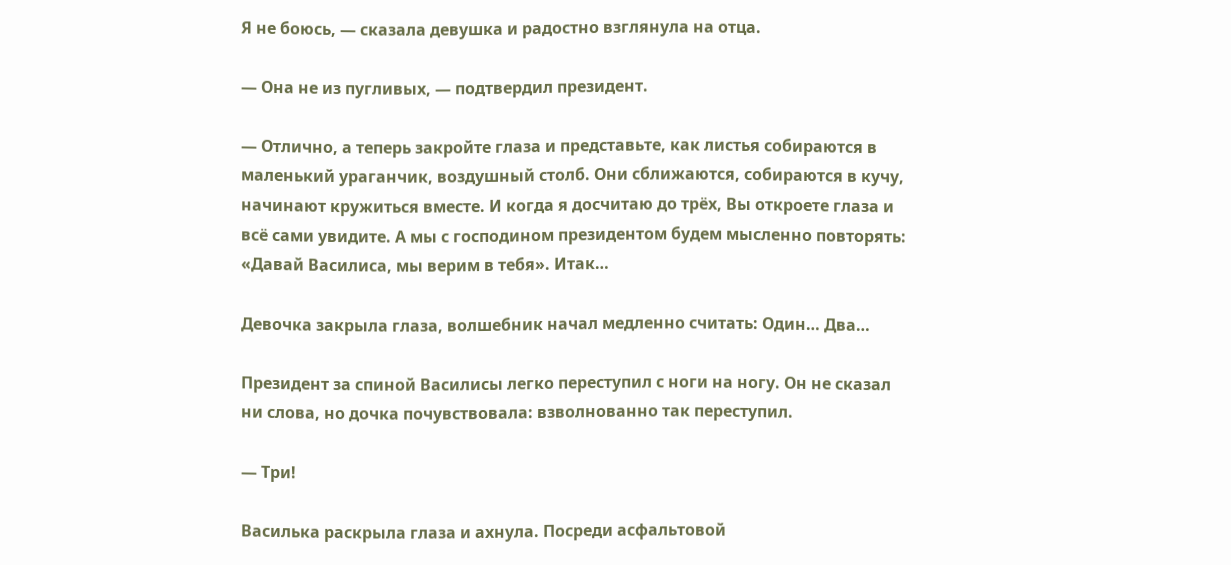Я не боюсь, — сказала девушка и радостно взглянула на отца.

— Она не из пугливых, — подтвердил президент.

— Отлично, а теперь закройте глаза и представьте, как листья собираются в маленький ураганчик, воздушный столб. Они сближаются, собираются в кучу, начинают кружиться вместе. И когда я досчитаю до трёх, Вы откроете глаза и всё сами увидите. А мы с господином президентом будем мысленно повторять: «Давай Василиса, мы верим в тебя». Итак…

Девочка закрыла глаза, волшебник начал медленно считать: Один… Два…

Президент за спиной Василисы легко переступил с ноги на ногу. Он не сказал ни слова, но дочка почувствовала: взволнованно так переступил.

— Три!

Василька раскрыла глаза и ахнула. Посреди асфальтовой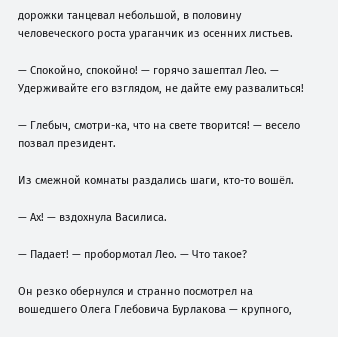дорожки танцевал небольшой, в половину человеческого роста ураганчик из осенних листьев.

— Спокойно, спокойно! — горячо зашептал Лео. — Удерживайте его взглядом, не дайте ему развалиться!

— Глебыч, смотри-ка, что на свете творится! — весело позвал президент.

Из смежной комнаты раздались шаги, кто-то вошёл.

— Ах! — вздохнула Василиса.

— Падает! — пробормотал Лео. — Что такое?

Он резко обернулся и странно посмотрел на вошедшего Олега Глебовича Бурлакова — крупного,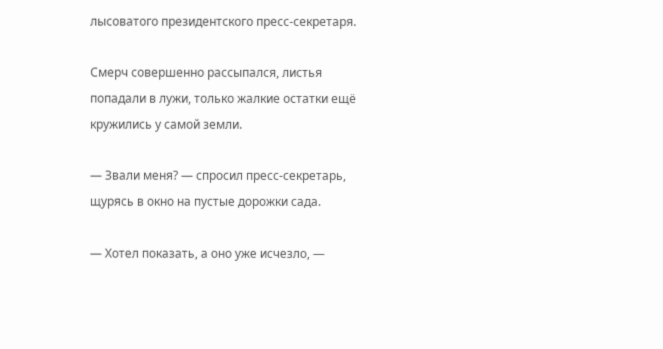лысоватого президентского пресс-секретаря.

Смерч совершенно рассыпался, листья попадали в лужи, только жалкие остатки ещё кружились у самой земли.

— Звали меня? — спросил пресс-секретарь, щурясь в окно на пустые дорожки сада.

— Хотел показать, а оно уже исчезло, —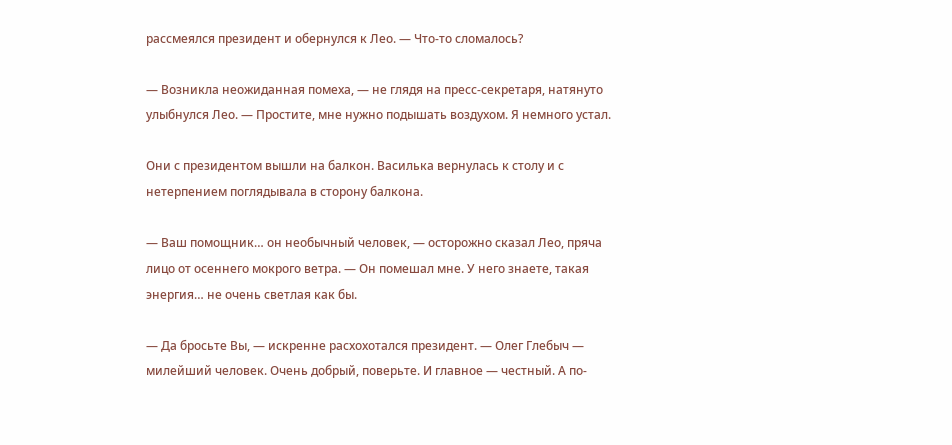рассмеялся президент и обернулся к Лео. — Что-то сломалось?

— Возникла неожиданная помеха, — не глядя на пресс-секретаря, натянуто улыбнулся Лео. — Простите, мне нужно подышать воздухом. Я немного устал.

Они с президентом вышли на балкон. Василька вернулась к столу и с нетерпением поглядывала в сторону балкона.

— Ваш помощник… он необычный человек, — осторожно сказал Лео, пряча лицо от осеннего мокрого ветра. — Он помешал мне. У него знаете, такая энергия… не очень светлая как бы.

— Да бросьте Вы, — искренне расхохотался президент. — Олег Глебыч — милейший человек. Очень добрый, поверьте. И главное — честный. А по-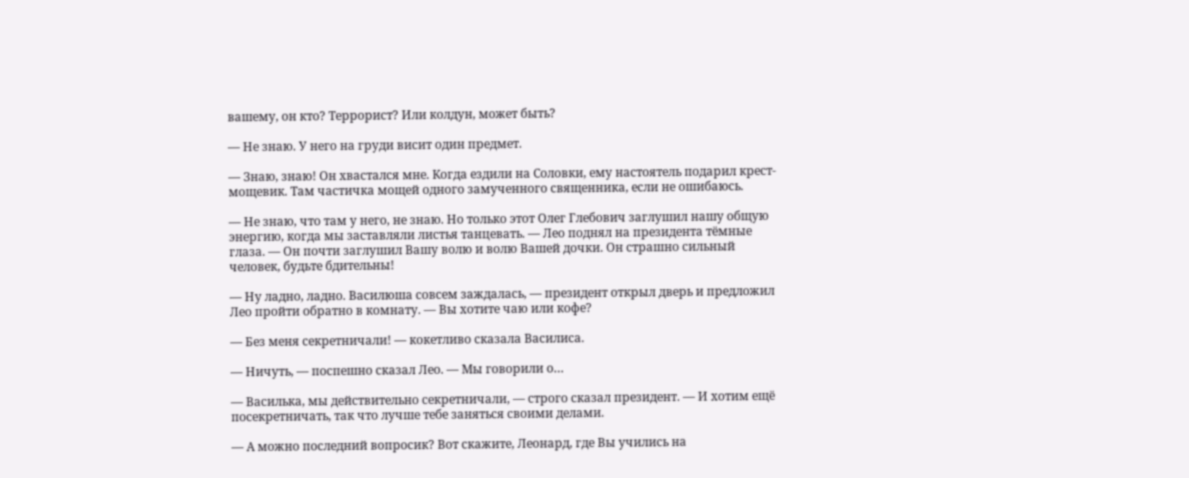вашему, он кто? Террорист? Или колдун, может быть?

— Не знаю. У него на груди висит один предмет.

— Знаю, знаю! Он хвастался мне. Когда ездили на Соловки, ему настоятель подарил крест-мощевик. Там частичка мощей одного замученного священника, если не ошибаюсь.

— Не знаю, что там у него, не знаю. Но только этот Олег Глебович заглушил нашу общую энергию, когда мы заставляли листья танцевать. — Лео поднял на президента тёмные глаза. — Он почти заглушил Вашу волю и волю Вашей дочки. Он страшно сильный человек, будьте бдительны!

— Ну ладно, ладно. Василюша совсем заждалась, — президент открыл дверь и предложил Лео пройти обратно в комнату. — Вы хотите чаю или кофе?

— Без меня секретничали! — кокетливо сказала Василиса.

— Ничуть, — поспешно сказал Лео. — Мы говорили о…

— Василька, мы действительно секретничали, — строго сказал президент. — И хотим ещё посекретничать, так что лучше тебе заняться своими делами.

— А можно последний вопросик? Вот скажите, Леонард, где Вы учились на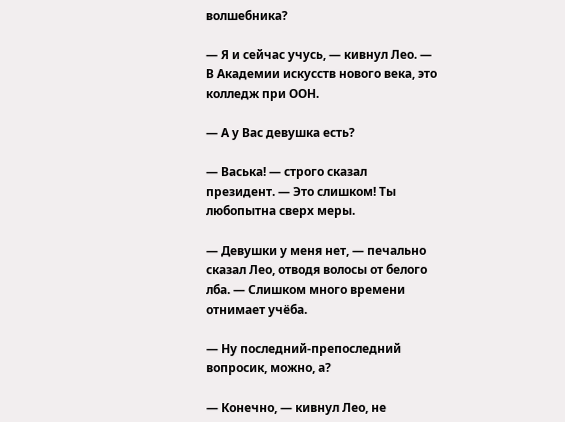волшебника?

— Я и сейчас учусь, — кивнул Лео. — В Академии искусств нового века, это колледж при ООН.

— А у Вас девушка есть?

— Васька! — строго сказал президент. — Это слишком! Ты любопытна сверх меры.

— Девушки у меня нет, — печально сказал Лео, отводя волосы от белого лба. — Слишком много времени отнимает учёба.

— Ну последний-препоследний вопросик, можно, а?

— Конечно, — кивнул Лео, не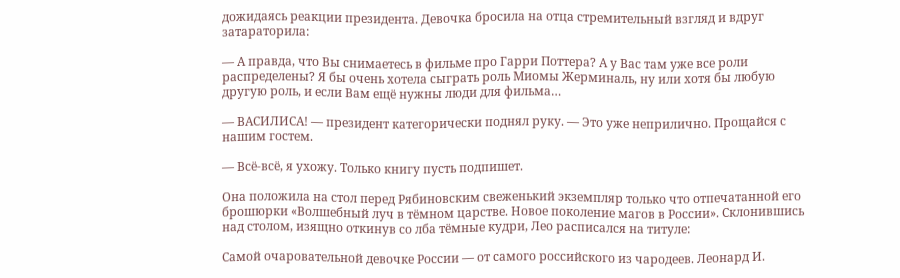дожидаясь реакции президента. Девочка бросила на отца стремительный взгляд и вдруг затараторила:

— А правда, что Вы снимаетесь в фильме про Гарри Поттера? А у Вас там уже все роли распределены? Я бы очень хотела сыграть роль Миомы Жерминаль, ну или хотя бы любую другую роль, и если Вам ещё нужны люди для фильма…

— ВАСИЛИСА! — президент категорически поднял руку. — Это уже неприлично. Прощайся с нашим гостем.

— Всё-всё, я ухожу. Только книгу пусть подпишет.

Она положила на стол перед Рябиновским свеженький экземпляр только что отпечатанной его брошюрки «Волшебный луч в тёмном царстве. Новое поколение магов в России». Склонившись над столом, изящно откинув со лба тёмные кудри, Лео расписался на титуле:

Самой очаровательной девочке России — от самого российского из чародеев. Леонард И.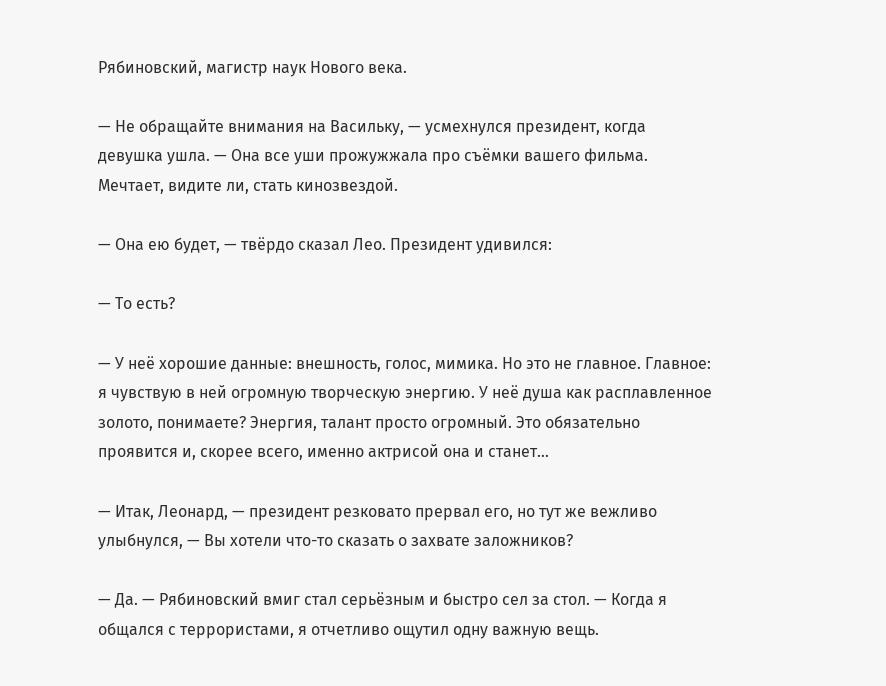Рябиновский, магистр наук Нового века.

— Не обращайте внимания на Васильку, — усмехнулся президент, когда девушка ушла. — Она все уши прожужжала про съёмки вашего фильма. Мечтает, видите ли, стать кинозвездой.

— Она ею будет, — твёрдо сказал Лео. Президент удивился:

— То есть?

— У неё хорошие данные: внешность, голос, мимика. Но это не главное. Главное: я чувствую в ней огромную творческую энергию. У неё душа как расплавленное золото, понимаете? Энергия, талант просто огромный. Это обязательно проявится и, скорее всего, именно актрисой она и станет…

— Итак, Леонард, — президент резковато прервал его, но тут же вежливо улыбнулся, — Вы хотели что-то сказать о захвате заложников?

— Да. — Рябиновский вмиг стал серьёзным и быстро сел за стол. — Когда я общался с террористами, я отчетливо ощутил одну важную вещь.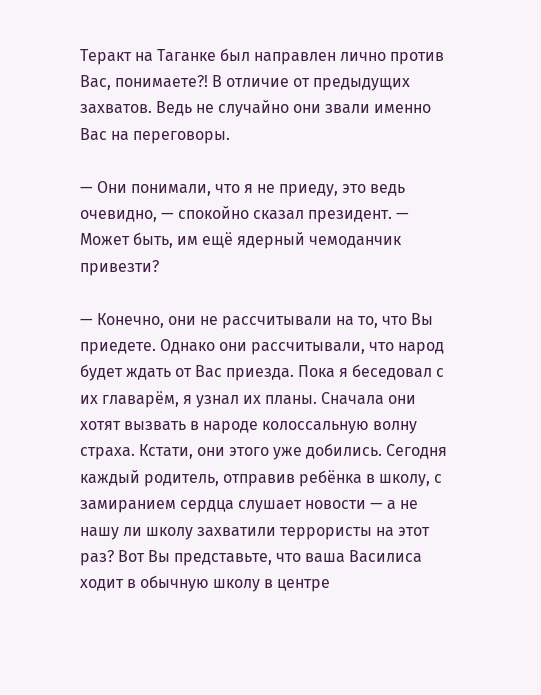Теракт на Таганке был направлен лично против Вас, понимаете?! В отличие от предыдущих захватов. Ведь не случайно они звали именно Вас на переговоры.

— Они понимали, что я не приеду, это ведь очевидно, — спокойно сказал президент. — Может быть, им ещё ядерный чемоданчик привезти?

— Конечно, они не рассчитывали на то, что Вы приедете. Однако они рассчитывали, что народ будет ждать от Вас приезда. Пока я беседовал с их главарём, я узнал их планы. Сначала они хотят вызвать в народе колоссальную волну страха. Кстати, они этого уже добились. Сегодня каждый родитель, отправив ребёнка в школу, с замиранием сердца слушает новости — а не нашу ли школу захватили террористы на этот раз? Вот Вы представьте, что ваша Василиса ходит в обычную школу в центре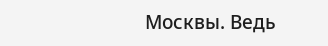Москвы. Ведь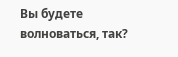Вы будете волноваться, так?